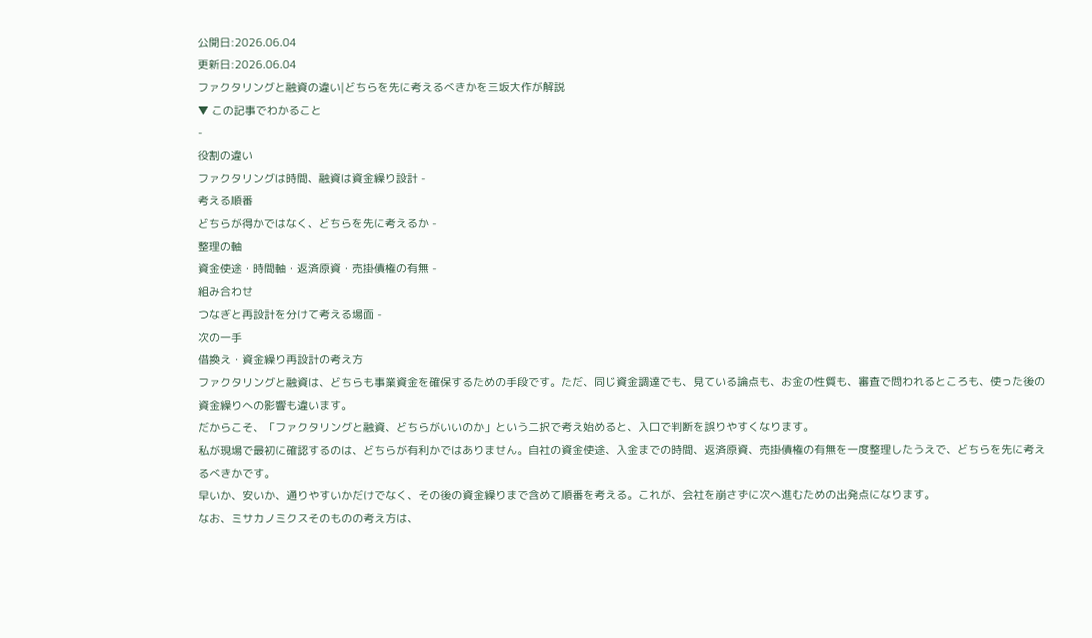公開日:2026.06.04
更新日:2026.06.04
ファクタリングと融資の違い|どちらを先に考えるべきかを三坂大作が解説
▼ この記事でわかること
-
役割の違い
ファクタリングは時間、融資は資金繰り設計 -
考える順番
どちらが得かではなく、どちらを先に考えるか -
整理の軸
資金使途・時間軸・返済原資・売掛債権の有無 -
組み合わせ
つなぎと再設計を分けて考える場面 -
次の一手
借換え・資金繰り再設計の考え方
ファクタリングと融資は、どちらも事業資金を確保するための手段です。ただ、同じ資金調達でも、見ている論点も、お金の性質も、審査で問われるところも、使った後の資金繰りへの影響も違います。
だからこそ、「ファクタリングと融資、どちらがいいのか」という二択で考え始めると、入口で判断を誤りやすくなります。
私が現場で最初に確認するのは、どちらが有利かではありません。自社の資金使途、入金までの時間、返済原資、売掛債権の有無を一度整理したうえで、どちらを先に考えるべきかです。
早いか、安いか、通りやすいかだけでなく、その後の資金繰りまで含めて順番を考える。これが、会社を崩さずに次へ進むための出発点になります。
なお、ミサカノミクスそのものの考え方は、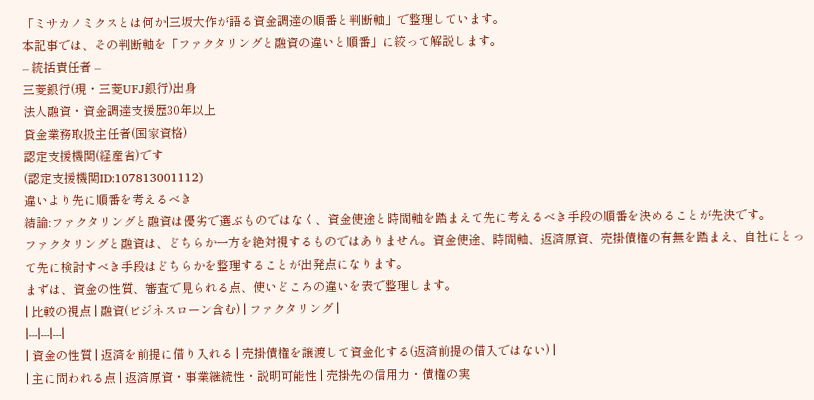「ミサカノミクスとは何か|三坂大作が語る資金調達の順番と判断軸」で整理しています。
本記事では、その判断軸を「ファクタリングと融資の違いと順番」に絞って解説します。
– 統括責任者 –
三菱銀行(現・三菱UFJ銀行)出身
法人融資・資金調達支援歴30年以上
貸金業務取扱主任者(国家資格)
認定支援機関(経産省)です
(認定支援機関ID:107813001112)
違いより先に順番を考えるべき
結論:ファクタリングと融資は優劣で選ぶものではなく、資金使途と時間軸を踏まえて先に考えるべき手段の順番を決めることが先決です。
ファクタリングと融資は、どちらか一方を絶対視するものではありません。資金使途、時間軸、返済原資、売掛債権の有無を踏まえ、自社にとって先に検討すべき手段はどちらかを整理することが出発点になります。
まずは、資金の性質、審査で見られる点、使いどころの違いを表で整理します。
| 比較の視点 | 融資(ビジネスローン含む) | ファクタリング |
|---|---|---|
| 資金の性質 | 返済を前提に借り入れる | 売掛債権を譲渡して資金化する(返済前提の借入ではない) |
| 主に問われる点 | 返済原資・事業継続性・説明可能性 | 売掛先の信用力・債権の実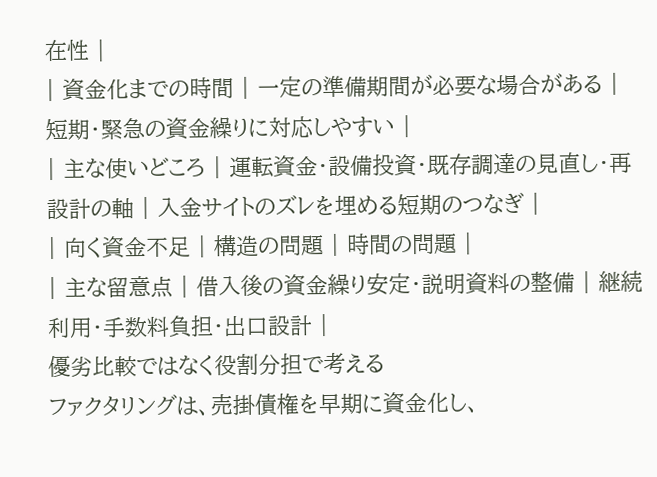在性 |
| 資金化までの時間 | 一定の準備期間が必要な場合がある | 短期・緊急の資金繰りに対応しやすい |
| 主な使いどころ | 運転資金・設備投資・既存調達の見直し・再設計の軸 | 入金サイトのズレを埋める短期のつなぎ |
| 向く資金不足 | 構造の問題 | 時間の問題 |
| 主な留意点 | 借入後の資金繰り安定・説明資料の整備 | 継続利用・手数料負担・出口設計 |
優劣比較ではなく役割分担で考える
ファクタリングは、売掛債権を早期に資金化し、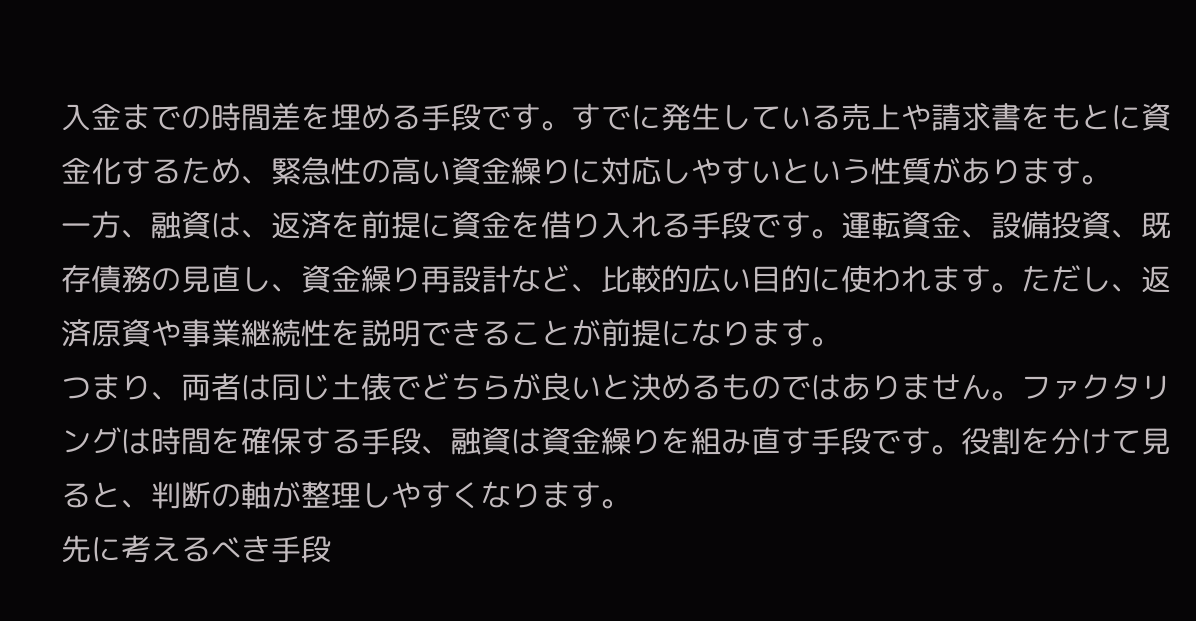入金までの時間差を埋める手段です。すでに発生している売上や請求書をもとに資金化するため、緊急性の高い資金繰りに対応しやすいという性質があります。
一方、融資は、返済を前提に資金を借り入れる手段です。運転資金、設備投資、既存債務の見直し、資金繰り再設計など、比較的広い目的に使われます。ただし、返済原資や事業継続性を説明できることが前提になります。
つまり、両者は同じ土俵でどちらが良いと決めるものではありません。ファクタリングは時間を確保する手段、融資は資金繰りを組み直す手段です。役割を分けて見ると、判断の軸が整理しやすくなります。
先に考えるべき手段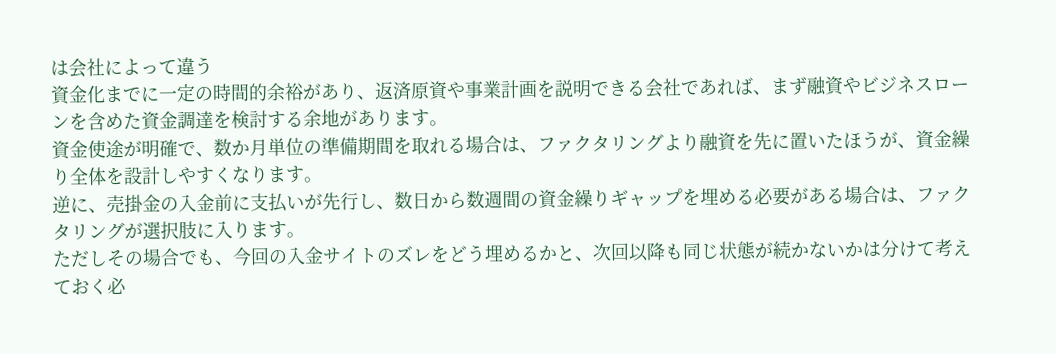は会社によって違う
資金化までに一定の時間的余裕があり、返済原資や事業計画を説明できる会社であれば、まず融資やビジネスローンを含めた資金調達を検討する余地があります。
資金使途が明確で、数か月単位の準備期間を取れる場合は、ファクタリングより融資を先に置いたほうが、資金繰り全体を設計しやすくなります。
逆に、売掛金の入金前に支払いが先行し、数日から数週間の資金繰りギャップを埋める必要がある場合は、ファクタリングが選択肢に入ります。
ただしその場合でも、今回の入金サイトのズレをどう埋めるかと、次回以降も同じ状態が続かないかは分けて考えておく必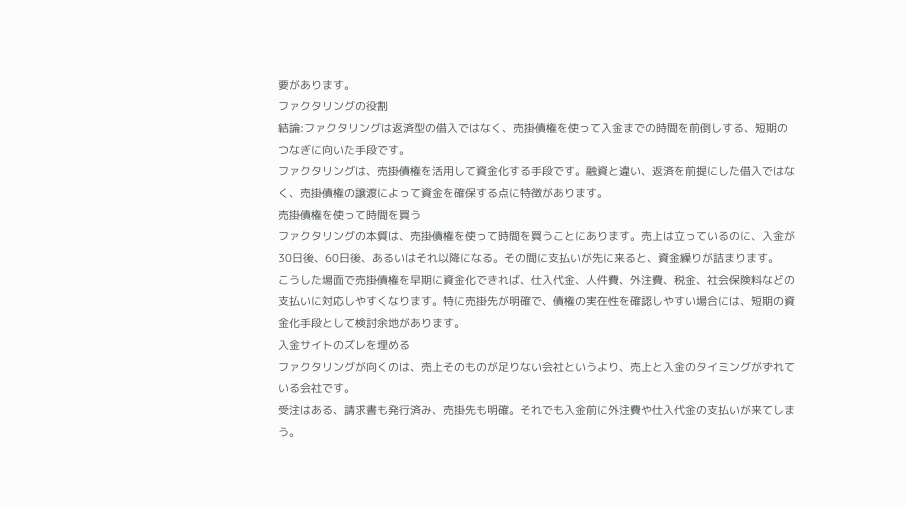要があります。
ファクタリングの役割
結論:ファクタリングは返済型の借入ではなく、売掛債権を使って入金までの時間を前倒しする、短期のつなぎに向いた手段です。
ファクタリングは、売掛債権を活用して資金化する手段です。融資と違い、返済を前提にした借入ではなく、売掛債権の譲渡によって資金を確保する点に特徴があります。
売掛債権を使って時間を買う
ファクタリングの本質は、売掛債権を使って時間を買うことにあります。売上は立っているのに、入金が30日後、60日後、あるいはそれ以降になる。その間に支払いが先に来ると、資金繰りが詰まります。
こうした場面で売掛債権を早期に資金化できれば、仕入代金、人件費、外注費、税金、社会保険料などの支払いに対応しやすくなります。特に売掛先が明確で、債権の実在性を確認しやすい場合には、短期の資金化手段として検討余地があります。
入金サイトのズレを埋める
ファクタリングが向くのは、売上そのものが足りない会社というより、売上と入金のタイミングがずれている会社です。
受注はある、請求書も発行済み、売掛先も明確。それでも入金前に外注費や仕入代金の支払いが来てしまう。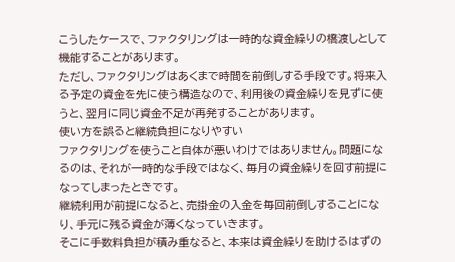こうしたケースで、ファクタリングは一時的な資金繰りの橋渡しとして機能することがあります。
ただし、ファクタリングはあくまで時間を前倒しする手段です。将来入る予定の資金を先に使う構造なので、利用後の資金繰りを見ずに使うと、翌月に同じ資金不足が再発することがあります。
使い方を誤ると継続負担になりやすい
ファクタリングを使うこと自体が悪いわけではありません。問題になるのは、それが一時的な手段ではなく、毎月の資金繰りを回す前提になってしまったときです。
継続利用が前提になると、売掛金の入金を毎回前倒しすることになり、手元に残る資金が薄くなっていきます。
そこに手数料負担が積み重なると、本来は資金繰りを助けるはずの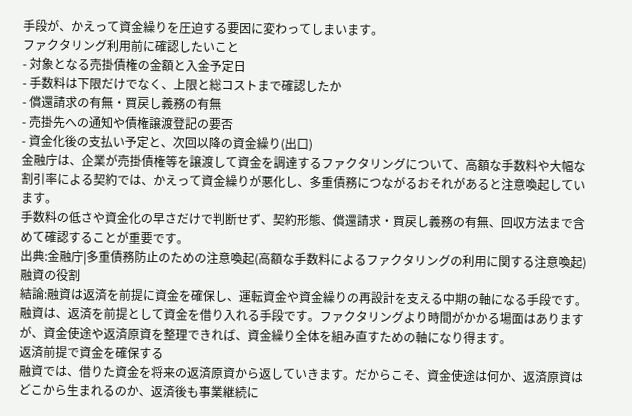手段が、かえって資金繰りを圧迫する要因に変わってしまいます。
ファクタリング利用前に確認したいこと
- 対象となる売掛債権の金額と入金予定日
- 手数料は下限だけでなく、上限と総コストまで確認したか
- 償還請求の有無・買戻し義務の有無
- 売掛先への通知や債権譲渡登記の要否
- 資金化後の支払い予定と、次回以降の資金繰り(出口)
金融庁は、企業が売掛債権等を譲渡して資金を調達するファクタリングについて、高額な手数料や大幅な割引率による契約では、かえって資金繰りが悪化し、多重債務につながるおそれがあると注意喚起しています。
手数料の低さや資金化の早さだけで判断せず、契約形態、償還請求・買戻し義務の有無、回収方法まで含めて確認することが重要です。
出典:金融庁|多重債務防止のための注意喚起(高額な手数料によるファクタリングの利用に関する注意喚起)
融資の役割
結論:融資は返済を前提に資金を確保し、運転資金や資金繰りの再設計を支える中期の軸になる手段です。
融資は、返済を前提として資金を借り入れる手段です。ファクタリングより時間がかかる場面はありますが、資金使途や返済原資を整理できれば、資金繰り全体を組み直すための軸になり得ます。
返済前提で資金を確保する
融資では、借りた資金を将来の返済原資から返していきます。だからこそ、資金使途は何か、返済原資はどこから生まれるのか、返済後も事業継続に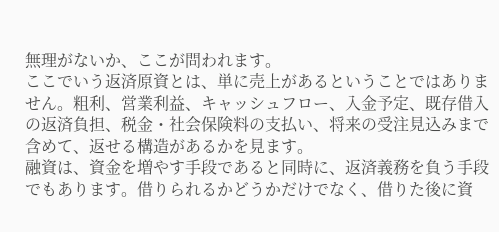無理がないか、ここが問われます。
ここでいう返済原資とは、単に売上があるということではありません。粗利、営業利益、キャッシュフロー、入金予定、既存借入の返済負担、税金・社会保険料の支払い、将来の受注見込みまで含めて、返せる構造があるかを見ます。
融資は、資金を増やす手段であると同時に、返済義務を負う手段でもあります。借りられるかどうかだけでなく、借りた後に資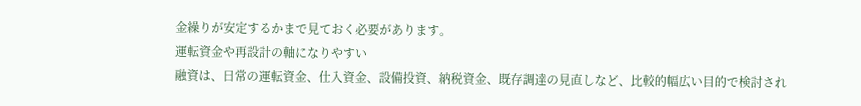金繰りが安定するかまで見ておく必要があります。
運転資金や再設計の軸になりやすい
融資は、日常の運転資金、仕入資金、設備投資、納税資金、既存調達の見直しなど、比較的幅広い目的で検討され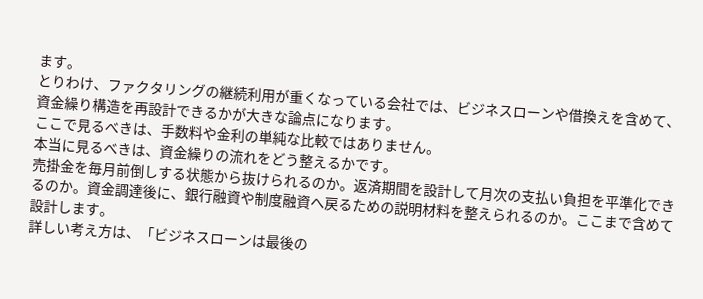ます。
とりわけ、ファクタリングの継続利用が重くなっている会社では、ビジネスローンや借換えを含めて、資金繰り構造を再設計できるかが大きな論点になります。
ここで見るべきは、手数料や金利の単純な比較ではありません。
本当に見るべきは、資金繰りの流れをどう整えるかです。
売掛金を毎月前倒しする状態から抜けられるのか。返済期間を設計して月次の支払い負担を平準化できるのか。資金調達後に、銀行融資や制度融資へ戻るための説明材料を整えられるのか。ここまで含めて設計します。
詳しい考え方は、「ビジネスローンは最後の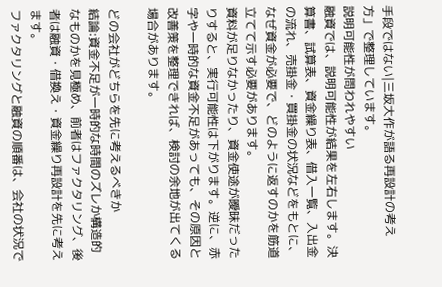手段ではない|三坂大作が語る再設計の考え方」で整理しています。
説明可能性が問われやすい
融資では、説明可能性が結果を左右します。決算書、試算表、資金繰り表、借入一覧、入出金の流れ、売掛金・買掛金の状況などをもとに、なぜ資金が必要で、どのように返すのかを筋道立てて示す必要があります。
資料が足りなかったり、資金使途が曖昧だったりすると、実行可能性は下がります。逆に、赤字や一時的な資金不足があっても、その原因と改善策を整理できれば、検討の余地が出てくる場合があります。

どの会社がどちらを先に考えるべきか
結論:資金不足が一時的な時間のズレか構造的なものかを見極め、前者はファクタリング、後者は融資・借換え・資金繰り再設計を先に考えます。
ファクタリングと融資の順番は、会社の状況で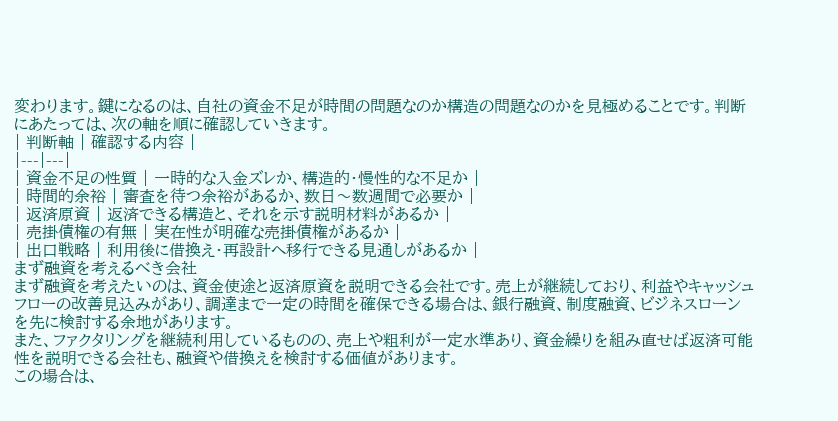変わります。鍵になるのは、自社の資金不足が時間の問題なのか構造の問題なのかを見極めることです。判断にあたっては、次の軸を順に確認していきます。
| 判断軸 | 確認する内容 |
|---|---|
| 資金不足の性質 | 一時的な入金ズレか、構造的・慢性的な不足か |
| 時間的余裕 | 審査を待つ余裕があるか、数日〜数週間で必要か |
| 返済原資 | 返済できる構造と、それを示す説明材料があるか |
| 売掛債権の有無 | 実在性が明確な売掛債権があるか |
| 出口戦略 | 利用後に借換え・再設計へ移行できる見通しがあるか |
まず融資を考えるべき会社
まず融資を考えたいのは、資金使途と返済原資を説明できる会社です。売上が継続しており、利益やキャッシュフローの改善見込みがあり、調達まで一定の時間を確保できる場合は、銀行融資、制度融資、ビジネスローンを先に検討する余地があります。
また、ファクタリングを継続利用しているものの、売上や粗利が一定水準あり、資金繰りを組み直せば返済可能性を説明できる会社も、融資や借換えを検討する価値があります。
この場合は、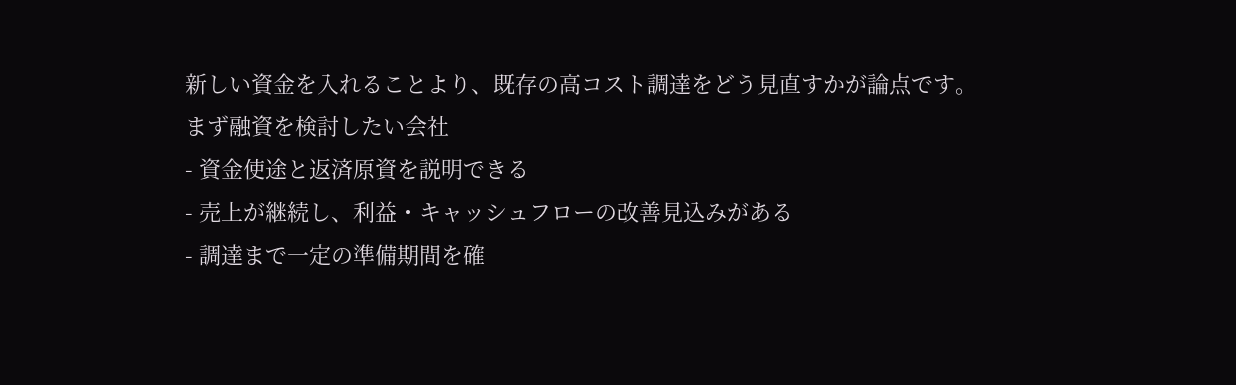新しい資金を入れることより、既存の高コスト調達をどう見直すかが論点です。
まず融資を検討したい会社
- 資金使途と返済原資を説明できる
- 売上が継続し、利益・キャッシュフローの改善見込みがある
- 調達まで一定の準備期間を確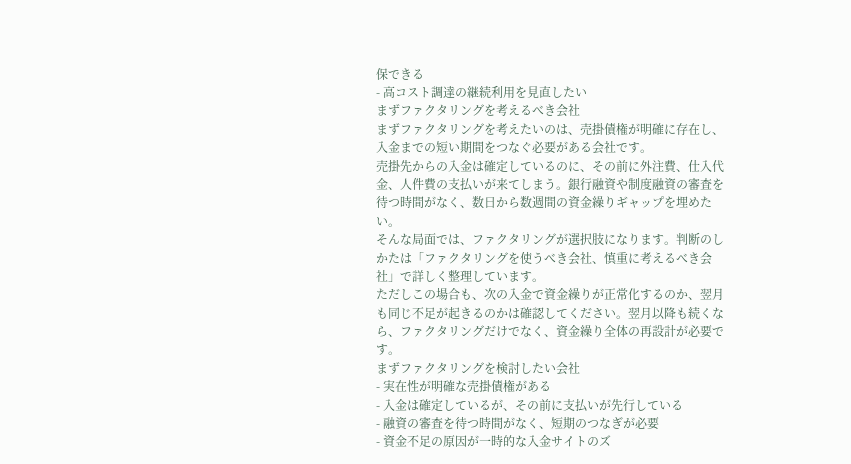保できる
- 高コスト調達の継続利用を見直したい
まずファクタリングを考えるべき会社
まずファクタリングを考えたいのは、売掛債権が明確に存在し、入金までの短い期間をつなぐ必要がある会社です。
売掛先からの入金は確定しているのに、その前に外注費、仕入代金、人件費の支払いが来てしまう。銀行融資や制度融資の審査を待つ時間がなく、数日から数週間の資金繰りギャップを埋めたい。
そんな局面では、ファクタリングが選択肢になります。判断のしかたは「ファクタリングを使うべき会社、慎重に考えるべき会社」で詳しく整理しています。
ただしこの場合も、次の入金で資金繰りが正常化するのか、翌月も同じ不足が起きるのかは確認してください。翌月以降も続くなら、ファクタリングだけでなく、資金繰り全体の再設計が必要です。
まずファクタリングを検討したい会社
- 実在性が明確な売掛債権がある
- 入金は確定しているが、その前に支払いが先行している
- 融資の審査を待つ時間がなく、短期のつなぎが必要
- 資金不足の原因が一時的な入金サイトのズ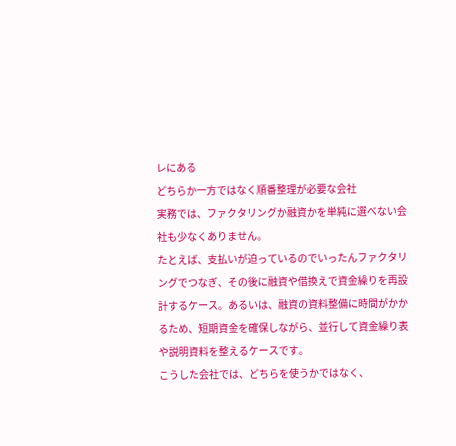レにある
どちらか一方ではなく順番整理が必要な会社
実務では、ファクタリングか融資かを単純に選べない会社も少なくありません。
たとえば、支払いが迫っているのでいったんファクタリングでつなぎ、その後に融資や借換えで資金繰りを再設計するケース。あるいは、融資の資料整備に時間がかかるため、短期資金を確保しながら、並行して資金繰り表や説明資料を整えるケースです。
こうした会社では、どちらを使うかではなく、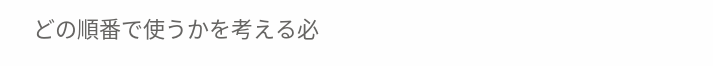どの順番で使うかを考える必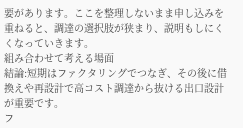要があります。ここを整理しないまま申し込みを重ねると、調達の選択肢が狭まり、説明もしにくくなっていきます。
組み合わせて考える場面
結論:短期はファクタリングでつなぎ、その後に借換えや再設計で高コスト調達から抜ける出口設計が重要です。
フ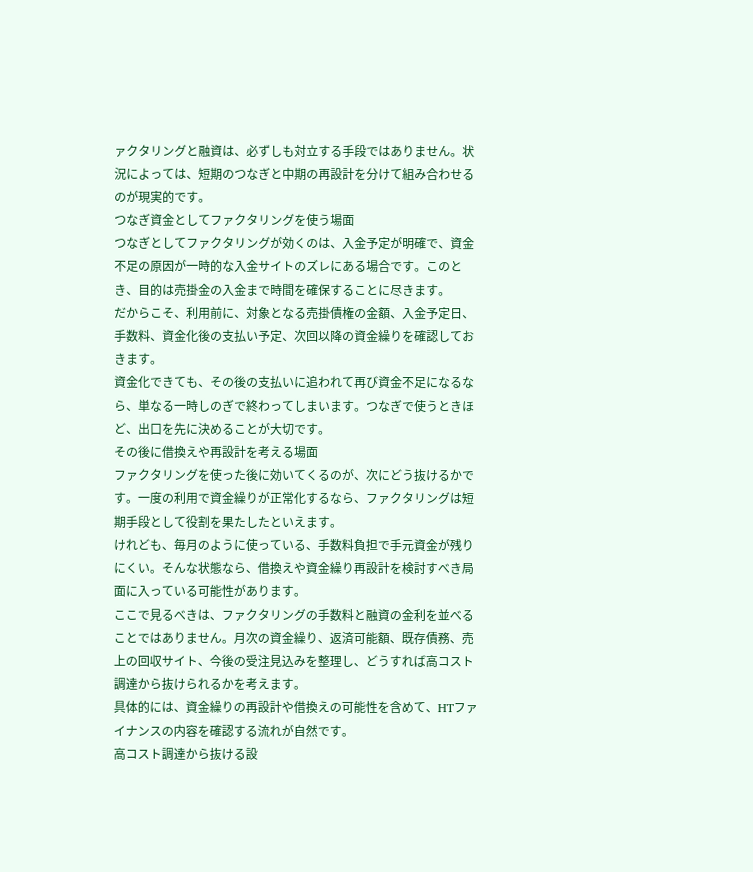ァクタリングと融資は、必ずしも対立する手段ではありません。状況によっては、短期のつなぎと中期の再設計を分けて組み合わせるのが現実的です。
つなぎ資金としてファクタリングを使う場面
つなぎとしてファクタリングが効くのは、入金予定が明確で、資金不足の原因が一時的な入金サイトのズレにある場合です。このとき、目的は売掛金の入金まで時間を確保することに尽きます。
だからこそ、利用前に、対象となる売掛債権の金額、入金予定日、手数料、資金化後の支払い予定、次回以降の資金繰りを確認しておきます。
資金化できても、その後の支払いに追われて再び資金不足になるなら、単なる一時しのぎで終わってしまいます。つなぎで使うときほど、出口を先に決めることが大切です。
その後に借換えや再設計を考える場面
ファクタリングを使った後に効いてくるのが、次にどう抜けるかです。一度の利用で資金繰りが正常化するなら、ファクタリングは短期手段として役割を果たしたといえます。
けれども、毎月のように使っている、手数料負担で手元資金が残りにくい。そんな状態なら、借換えや資金繰り再設計を検討すべき局面に入っている可能性があります。
ここで見るべきは、ファクタリングの手数料と融資の金利を並べることではありません。月次の資金繰り、返済可能額、既存債務、売上の回収サイト、今後の受注見込みを整理し、どうすれば高コスト調達から抜けられるかを考えます。
具体的には、資金繰りの再設計や借換えの可能性を含めて、HTファイナンスの内容を確認する流れが自然です。
高コスト調達から抜ける設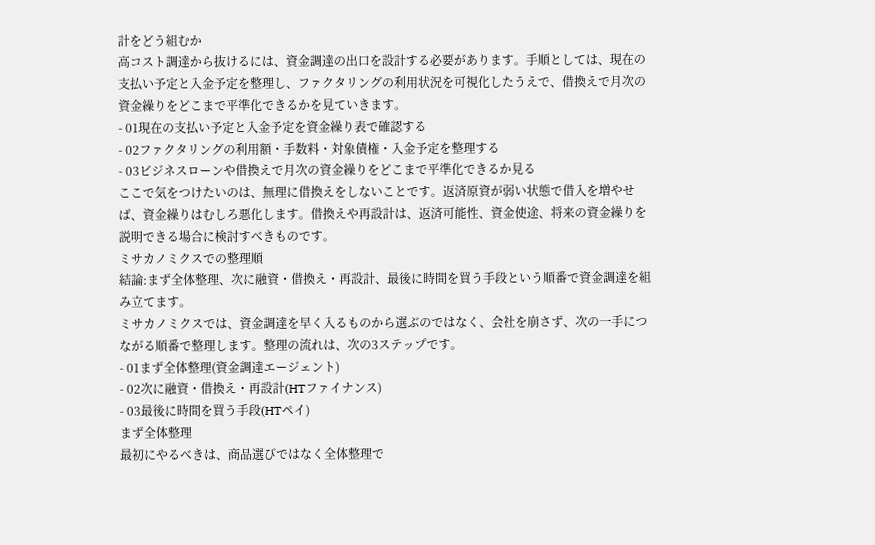計をどう組むか
高コスト調達から抜けるには、資金調達の出口を設計する必要があります。手順としては、現在の支払い予定と入金予定を整理し、ファクタリングの利用状況を可視化したうえで、借換えで月次の資金繰りをどこまで平準化できるかを見ていきます。
- 01現在の支払い予定と入金予定を資金繰り表で確認する
- 02ファクタリングの利用額・手数料・対象債権・入金予定を整理する
- 03ビジネスローンや借換えで月次の資金繰りをどこまで平準化できるか見る
ここで気をつけたいのは、無理に借換えをしないことです。返済原資が弱い状態で借入を増やせば、資金繰りはむしろ悪化します。借換えや再設計は、返済可能性、資金使途、将来の資金繰りを説明できる場合に検討すべきものです。
ミサカノミクスでの整理順
結論:まず全体整理、次に融資・借換え・再設計、最後に時間を買う手段という順番で資金調達を組み立てます。
ミサカノミクスでは、資金調達を早く入るものから選ぶのではなく、会社を崩さず、次の一手につながる順番で整理します。整理の流れは、次の3ステップです。
- 01まず全体整理(資金調達エージェント)
- 02次に融資・借換え・再設計(HTファイナンス)
- 03最後に時間を買う手段(HTペイ)
まず全体整理
最初にやるべきは、商品選びではなく全体整理で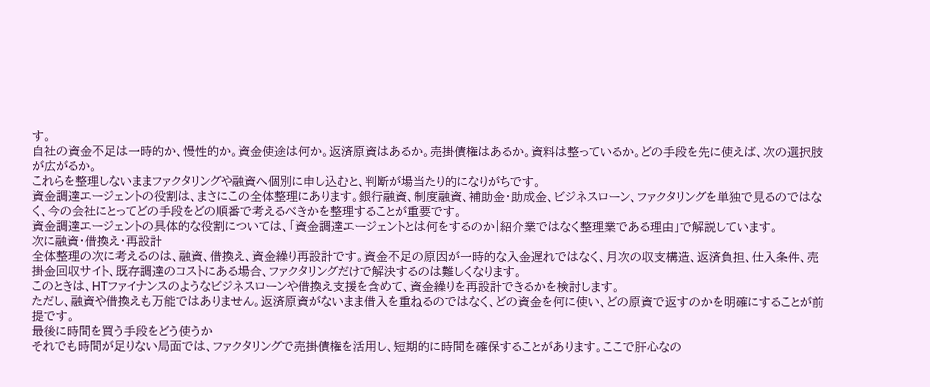す。
自社の資金不足は一時的か、慢性的か。資金使途は何か。返済原資はあるか。売掛債権はあるか。資料は整っているか。どの手段を先に使えば、次の選択肢が広がるか。
これらを整理しないままファクタリングや融資へ個別に申し込むと、判断が場当たり的になりがちです。
資金調達エージェントの役割は、まさにこの全体整理にあります。銀行融資、制度融資、補助金・助成金、ビジネスローン、ファクタリングを単独で見るのではなく、今の会社にとってどの手段をどの順番で考えるべきかを整理することが重要です。
資金調達エージェントの具体的な役割については、「資金調達エージェントとは何をするのか|紹介業ではなく整理業である理由」で解説しています。
次に融資・借換え・再設計
全体整理の次に考えるのは、融資、借換え、資金繰り再設計です。資金不足の原因が一時的な入金遅れではなく、月次の収支構造、返済負担、仕入条件、売掛金回収サイト、既存調達のコストにある場合、ファクタリングだけで解決するのは難しくなります。
このときは、HTファイナンスのようなビジネスローンや借換え支援を含めて、資金繰りを再設計できるかを検討します。
ただし、融資や借換えも万能ではありません。返済原資がないまま借入を重ねるのではなく、どの資金を何に使い、どの原資で返すのかを明確にすることが前提です。
最後に時間を買う手段をどう使うか
それでも時間が足りない局面では、ファクタリングで売掛債権を活用し、短期的に時間を確保することがあります。ここで肝心なの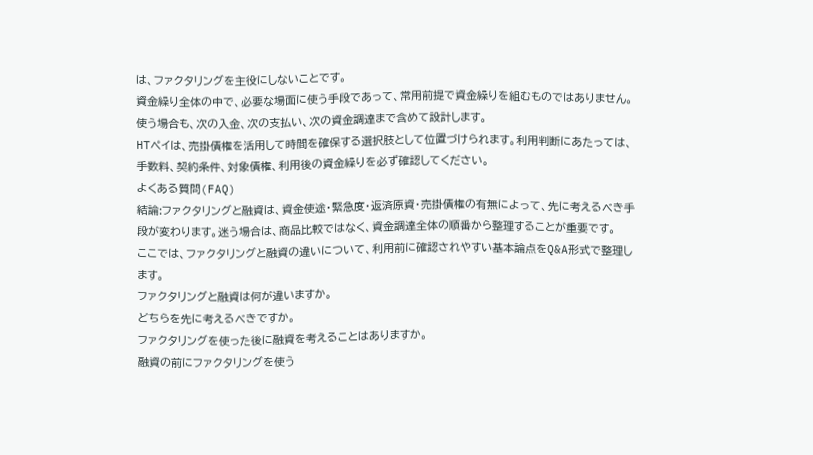は、ファクタリングを主役にしないことです。
資金繰り全体の中で、必要な場面に使う手段であって、常用前提で資金繰りを組むものではありません。使う場合も、次の入金、次の支払い、次の資金調達まで含めて設計します。
HTペイは、売掛債権を活用して時間を確保する選択肢として位置づけられます。利用判断にあたっては、手数料、契約条件、対象債権、利用後の資金繰りを必ず確認してください。
よくある質問(FAQ)
結論:ファクタリングと融資は、資金使途・緊急度・返済原資・売掛債権の有無によって、先に考えるべき手段が変わります。迷う場合は、商品比較ではなく、資金調達全体の順番から整理することが重要です。
ここでは、ファクタリングと融資の違いについて、利用前に確認されやすい基本論点をQ&A形式で整理します。
ファクタリングと融資は何が違いますか。
どちらを先に考えるべきですか。
ファクタリングを使った後に融資を考えることはありますか。
融資の前にファクタリングを使う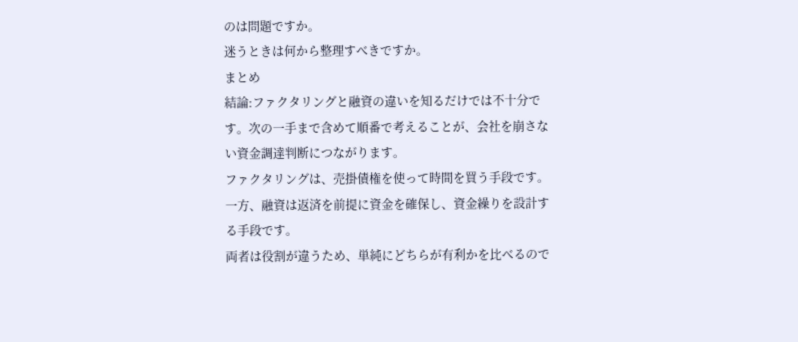のは問題ですか。
迷うときは何から整理すべきですか。
まとめ
結論:ファクタリングと融資の違いを知るだけでは不十分です。次の一手まで含めて順番で考えることが、会社を崩さない資金調達判断につながります。
ファクタリングは、売掛債権を使って時間を買う手段です。一方、融資は返済を前提に資金を確保し、資金繰りを設計する手段です。
両者は役割が違うため、単純にどちらが有利かを比べるので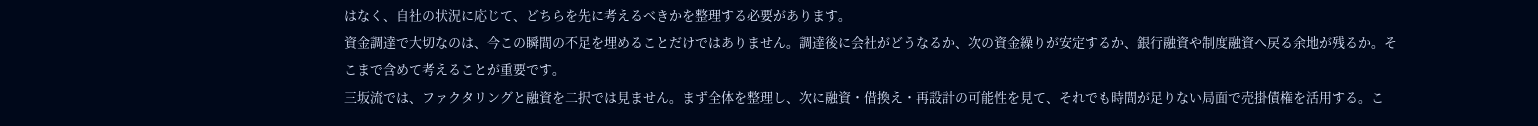はなく、自社の状況に応じて、どちらを先に考えるべきかを整理する必要があります。
資金調達で大切なのは、今この瞬間の不足を埋めることだけではありません。調達後に会社がどうなるか、次の資金繰りが安定するか、銀行融資や制度融資へ戻る余地が残るか。そこまで含めて考えることが重要です。
三坂流では、ファクタリングと融資を二択では見ません。まず全体を整理し、次に融資・借換え・再設計の可能性を見て、それでも時間が足りない局面で売掛債権を活用する。こ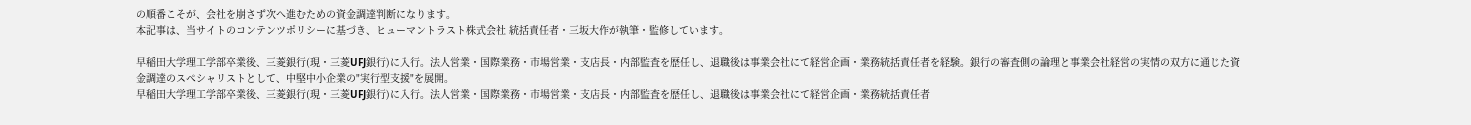の順番こそが、会社を崩さず次へ進むための資金調達判断になります。
本記事は、当サイトのコンテンツポリシーに基づき、ヒューマントラスト株式会社 統括責任者・三坂大作が執筆・監修しています。

早稲田大学理工学部卒業後、三菱銀行(現・三菱UFJ銀行)に入行。法人営業・国際業務・市場営業・支店長・内部監査を歴任し、退職後は事業会社にて経営企画・業務統括責任者を経験。銀行の審査側の論理と事業会社経営の実情の双方に通じた資金調達のスペシャリストとして、中堅中小企業の"実行型支援"を展開。
早稲田大学理工学部卒業後、三菱銀行(現・三菱UFJ銀行)に入行。法人営業・国際業務・市場営業・支店長・内部監査を歴任し、退職後は事業会社にて経営企画・業務統括責任者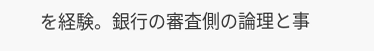を経験。銀行の審査側の論理と事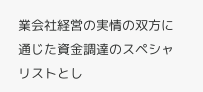業会社経営の実情の双方に通じた資金調達のスペシャリストとし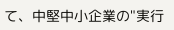て、中堅中小企業の"実行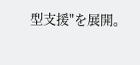型支援"を展開。